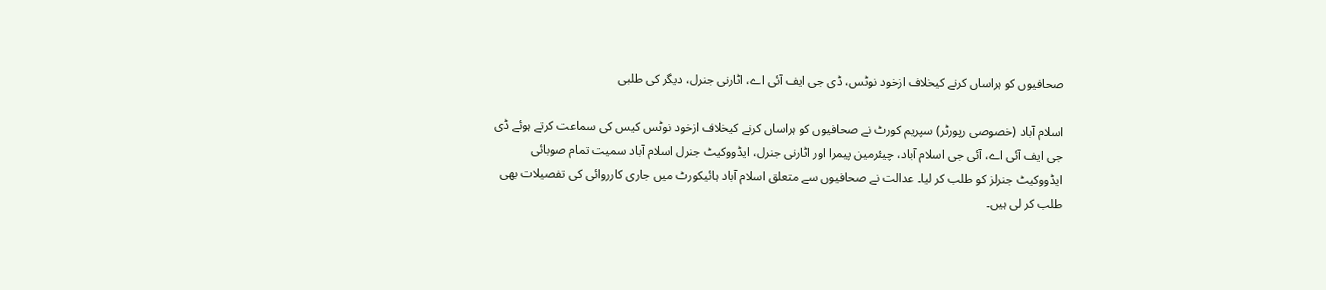صحافیوں کو ہراساں کرنے کیخلاف ازخود نوٹس، ڈی جی ایف آئی اے، اٹارنی جنرل، دیگر کی طلبی

اسلام آباد (خصوصی رپورٹر) سپریم کورٹ نے صحافیوں کو ہراساں کرنے کیخلاف ازخود نوٹس کیس کی سماعت کرتے ہوئے ڈی جی ایف آئی اے، آئی جی اسلام آباد، چیئرمین پیمرا اور اٹارنی جنرل، ایڈووکیٹ جنرل اسلام آباد سمیت تمام صوبائی ایڈووکیٹ جنرلز کو طلب کر لیا۔ عدالت نے صحافیوں سے متعلق اسلام آباد ہائیکورٹ میں جاری کارروائی کی تفصیلات بھی طلب کر لی ہیں۔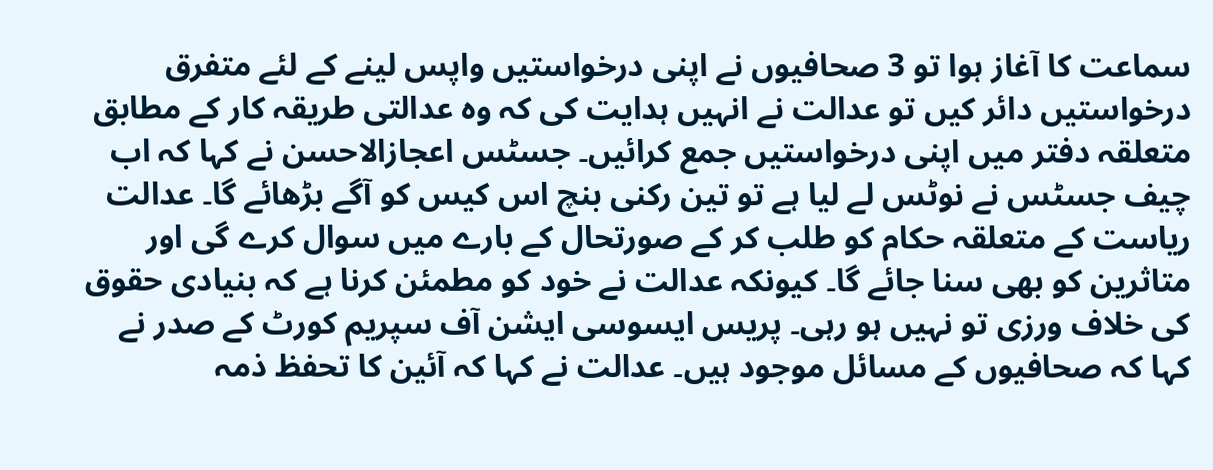سماعت کا آغاز ہوا تو 3 صحافیوں نے اپنی درخواستیں واپس لینے کے لئے متفرق درخواستیں دائر کیں تو عدالت نے انہیں ہدایت کی کہ وہ عدالتی طریقہ کار کے مطابق متعلقہ دفتر میں اپنی درخواستیں جمع کرائیں۔ جسٹس اعجازالاحسن نے کہا کہ اب چیف جسٹس نے نوٹس لے لیا ہے تو تین رکنی بنچ اس کیس کو آگے بڑھائے گا۔ عدالت ریاست کے متعلقہ حکام کو طلب کر کے صورتحال کے بارے میں سوال کرے گی اور متاثرین کو بھی سنا جائے گا۔ کیونکہ عدالت نے خود کو مطمئن کرنا ہے کہ بنیادی حقوق کی خلاف ورزی تو نہیں ہو رہی۔ پریس ایسوسی ایشن آف سپریم کورٹ کے صدر نے کہا کہ صحافیوں کے مسائل موجود ہیں۔ عدالت نے کہا کہ آئین کا تحفظ ذمہ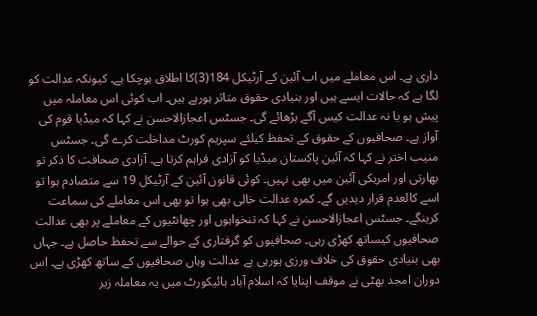داری ہے۔ اس معاملے میں اب آئین کے آرٹیکل 184(3)کا اطلاق ہوچکا ہے۔ کیونکہ عدالت کو لگا ہے کہ حالات ایسے ہیں اور بنیادی حقوق متاثر ہورہے ہیں۔ اب کوئی اس معاملہ میں پیش ہو یا نہ عدالت کیس آگے بڑھائے گی۔ جسٹس اعجازالاحسن نے کہا کہ میڈیا قوم کی آواز ہے۔ صحافیوں کے حقوق کے تحفظ کیلئے سپریم کورٹ مداخلت کرے گی۔ جسٹس منیب اختر نے کہا کہ آئین پاکستان میڈیا کو آزادی فراہم کرتا ہے۔ آزادی صحافت کا ذکر تو بھارتی اور امریکی آئین میں بھی نہیں۔ کوئی قانون آئین کے آرٹیکل 19 سے متصادم ہوا تو اسے کالعدم قرار دیدیں گے۔ کمرہ عدالت خالی بھی ہوا تو بھی اس معاملے کی سماعت کرینگے۔ جسٹس اعجازالاحسن نے کہا کہ تنخواہوں اور چھانٹیوں کے معاملے پر بھی عدالت صحافیوں کیساتھ کھڑی رہی۔ صحافیوں کو گرفتاری کے حوالے سے تحفظ حاصل ہے۔ جہاں بھی بنیادی حقوق کی خلاف ورزی ہورہی ہے عدالت وہاں صحافیوں کے ساتھ کھڑی ہے۔ اس دوران امجد بھٹی نے موقف اپنایا کہ اسلام آباد ہائیکورٹ میں یہ معاملہ زیر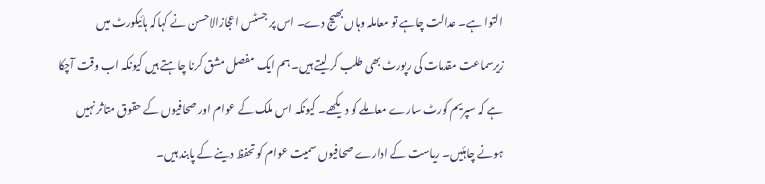التوا ہے۔ عدالت چاہے تو معاملہ وہاں بھیج دے۔ اس پر جسٹس اعجازالاحسن نے کہاکہ ہائیکورٹ میں زیرسماعت مقدمات کی رپورٹ بھی طلب کر لیتے ہیں۔ ہم ایک مفصل مشق کرنا چاہتے ہیں کیونکہ اب وقت آچکا ہے کہ سپریم کورٹ سارے معاملے کو دیکھے۔ کیونکہ اس ملک کے عوام اور صحافیوں کے حقوق متاثر نہیں ہونے چاہئیں۔ ریاست کے ادارے صحافیوں سمیت عوام کو تحفظ دینے کے پابند ہیں۔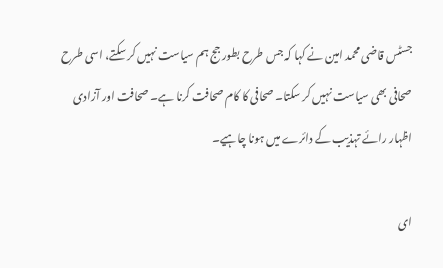جسٹس قاضی محمد امین نے کہا کہ جس طرح بطور جج ہم سیاست نہیں کر سکتے، اسی طرح صحافی بھی سیاست نہیں کر سکتا۔ صحافی کا کام صحافت کرنا ہے۔ صحافت اور آزادی اظہار رائے تہذیب کے دائرے میں ہونا چاہیے۔

ای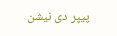پیپر دی نیشن